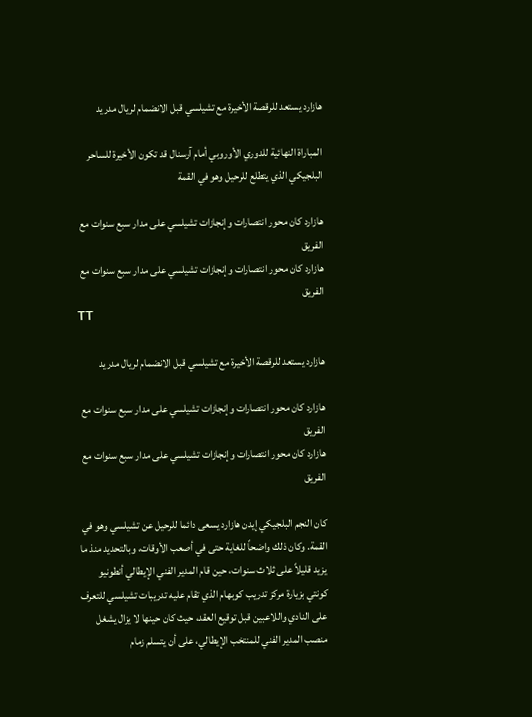هازارد يستعد للرقصة الأخيرة مع تشيلسي قبل الانضمام لريال مدريد

المباراة النهائية للدوري الأوروبي أمام آرسنال قد تكون الأخيرة للساحر البلجيكي الذي يتطلع للرحيل وهو في القمة

هازارد كان محور انتصارات وإنجازات تشيلسي على مدار سبع سنوات مع الفريق
هازارد كان محور انتصارات وإنجازات تشيلسي على مدار سبع سنوات مع الفريق
TT

هازارد يستعد للرقصة الأخيرة مع تشيلسي قبل الانضمام لريال مدريد

هازارد كان محور انتصارات وإنجازات تشيلسي على مدار سبع سنوات مع الفريق
هازارد كان محور انتصارات وإنجازات تشيلسي على مدار سبع سنوات مع الفريق

كان النجم البلجيكي إيدن هازارد يسعى دائما للرحيل عن تشيلسي وهو في القمة. وكان ذلك واضحاً للغاية حتى في أصعب الأوقات، وبالتحديد منذ ما يزيد قليلاً على ثلاث سنوات، حين قام المدير الفني الإيطالي أنطونيو كونتي بزيارة مركز تدريب كوبهام الذي تقام عليه تدريبات تشيلسي للتعرف على النادي واللاعبين قبل توقيع العقد، حيث كان حينها لا يزال يشغل منصب المدير الفني للمنتخب الإيطالي، على أن يتسلم زمام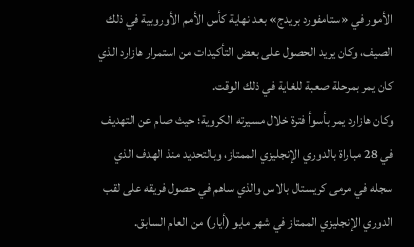الأمور في «ستامفورد بريدج» بعد نهاية كأس الأمم الأوروبية في ذلك الصيف، وكان يريد الحصول على بعض التأكيدات من استمرار هازارد الذي كان يمر بمرحلة صعبة للغاية في ذلك الوقت.
وكان هازارد يمر بأسوأ فترة خلال مسيرته الكروية؛ حيث صام عن التهديف في 28 مباراة بالدوري الإنجليزي الممتاز، وبالتحديد منذ الهدف الذي سجله في مرمى كريستال بالاس والذي ساهم في حصول فريقه على لقب الدوري الإنجليزي الممتاز في شهر مايو (أيار) من العام السابق.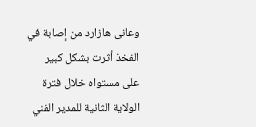وعانى هازارد من إصابة في الفخذ أثرت بشكل كبير على مستواه خلال فترة الولاية الثانية للمدير الفني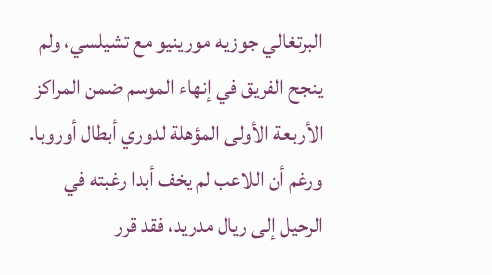البرتغالي جوزيه مورينيو مع تشيلسي، ولم ينجح الفريق في إنهاء الموسم ضمن المراكز الأربعة الأولى المؤهلة لدوري أبطال أوروبا. ورغم أن اللاعب لم يخف أبدا رغبته في الرحيل إلى ريال مدريد، فقد قرر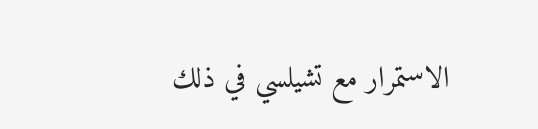الاستمرار مع تشيلسي في ذلك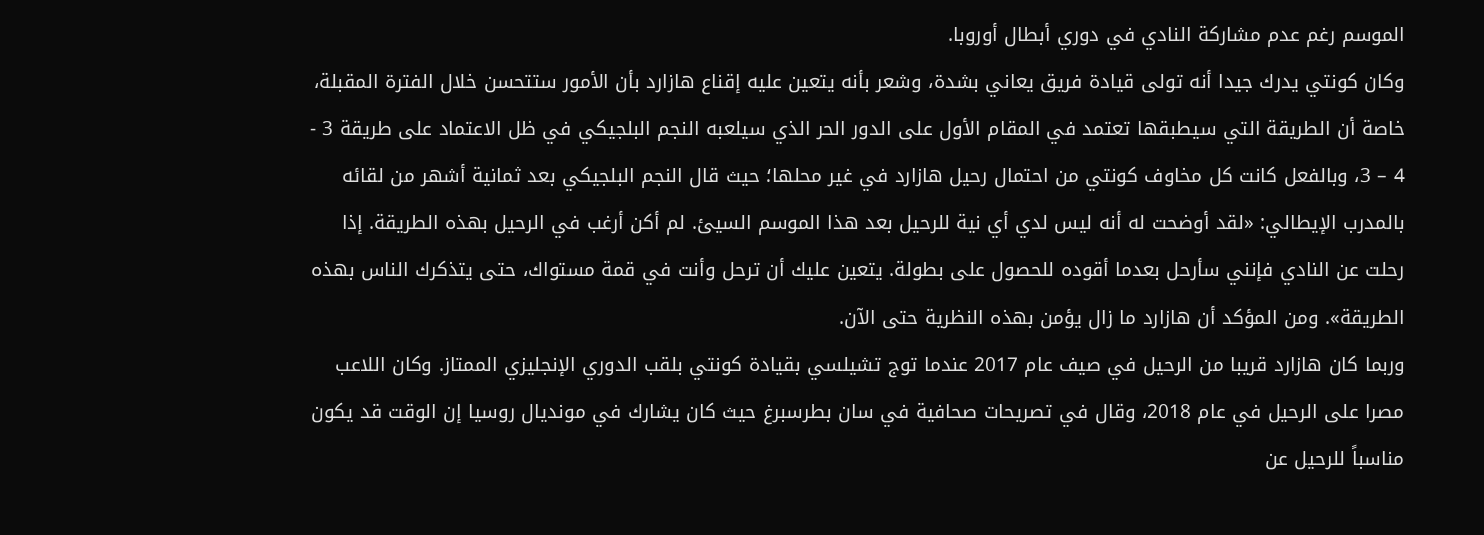الموسم رغم عدم مشاركة النادي في دوري أبطال أوروبا.
وكان كونتي يدرك جيدا أنه تولى قيادة فريق يعاني بشدة، وشعر بأنه يتعين عليه إقناع هازارد بأن الأمور ستتحسن خلال الفترة المقبلة، خاصة أن الطريقة التي سيطبقها تعتمد في المقام الأول على الدور الحر الذي سيلعبه النجم البلجيكي في ظل الاعتماد على طريقة 3 - 4 – 3، وبالفعل كانت كل مخاوف كونتي من احتمال رحيل هازارد في غير محلها؛ حيث قال النجم البلجيكي بعد ثمانية أشهر من لقائه بالمدرب الإيطالي: «لقد أوضحت له أنه ليس لدي أي نية للرحيل بعد هذا الموسم السيئ. لم أكن أرغب في الرحيل بهذه الطريقة. إذا رحلت عن النادي فإنني سأرحل بعدما أقوده للحصول على بطولة. يتعين عليك أن ترحل وأنت في قمة مستواك، حتى يتذكرك الناس بهذه الطريقة». ومن المؤكد أن هازارد ما زال يؤمن بهذه النظرية حتى الآن.
وربما كان هازارد قريبا من الرحيل في صيف عام 2017 عندما توج تشيلسي بقيادة كونتي بلقب الدوري الإنجليزي الممتاز. وكان اللاعب مصرا على الرحيل في عام 2018، وقال في تصريحات صحافية في سان بطرسبرغ حيث كان يشارك في مونديال روسيا إن الوقت قد يكون مناسباً للرحيل عن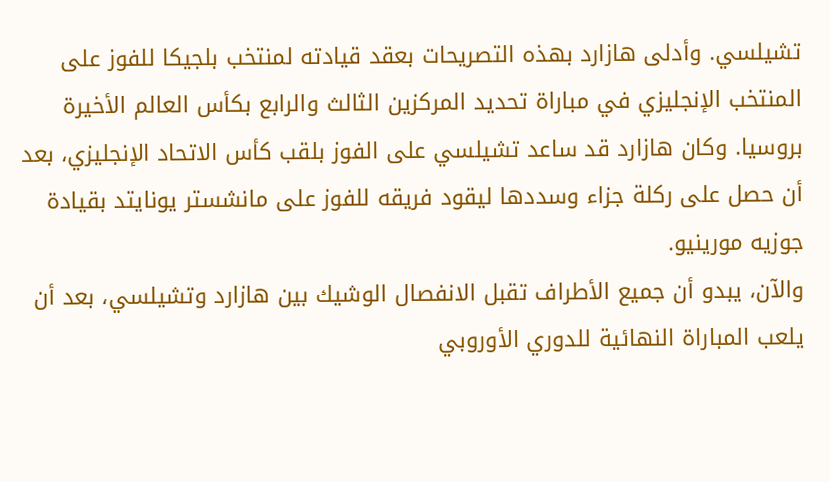تشيلسي. وأدلى هازارد بهذه التصريحات بعقد قيادته لمنتخب بلجيكا للفوز على المنتخب الإنجليزي في مباراة تحديد المركزين الثالث والرابع بكأس العالم الأخيرة بروسيا. وكان هازارد قد ساعد تشيلسي على الفوز بلقب كأس الاتحاد الإنجليزي، بعد أن حصل على ركلة جزاء وسددها ليقود فريقه للفوز على مانشستر يونايتد بقيادة جوزيه مورينيو.
والآن، يبدو أن جميع الأطراف تقبل الانفصال الوشيك بين هازارد وتشيلسي، بعد أن يلعب المباراة النهائية للدوري الأوروبي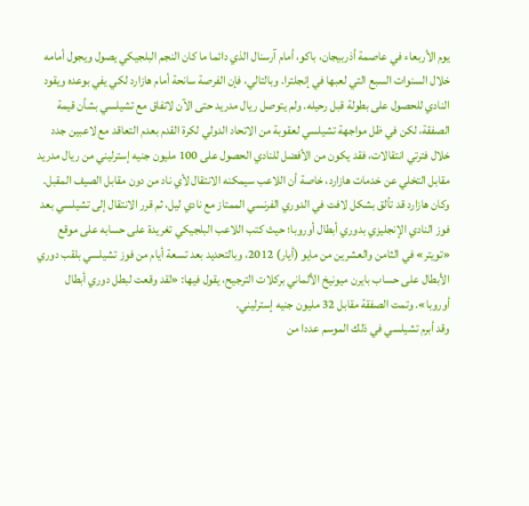يوم الأربعاء في عاصمة أذربيجان، باكو، أمام آرسنال الذي دائما ما كان النجم البلجيكي يصول ويجول أمامه خلال السنوات السبع التي لعبها في إنجلترا. وبالتالي، فإن الفرصة سانحة أمام هازارد لكي يفي بوعده ويقود النادي للحصول على بطولة قبل رحيله. ولم يتوصل ريال مدريد حتى الآن لاتفاق مع تشيلسي بشأن قيمة الصفقة، لكن في ظل مواجهة تشيلسي لعقوبة من الاتحاد الدولي لكرة القدم بعدم التعاقد مع لاعبين جدد خلال فترتي انتقالات، فقد يكون من الأفضل للنادي الحصول على 100 مليون جنيه إسترليني من ريال مدريد مقابل التخلي عن خدمات هازارد، خاصة أن اللاعب سيمكنه الانتقال لأي ناد من دون مقابل الصيف المقبل.
وكان هازارد قد تألق بشكل لافت في الدوري الفرنسي الممتاز مع نادي ليل، ثم قرر الانتقال إلى تشيلسي بعد فوز النادي الإنجليزي بدوري أبطال أوروبا؛ حيث كتب اللاعب البلجيكي تغريدة على حسابه على موقع «تويتر» في الثامن والعشرين من مايو (أيار) 2012، وبالتحديد بعد تسعة أيام من فوز تشيلسي بلقب دوري الأبطال على حساب بايرن ميونيخ الألماني بركلات الترجيح، يقول فيها: «لقد وقعت لبطل دوري أبطال أوروبا». وتمت الصفقة مقابل 32 مليون جنيه إسترليني.
وقد أبرم تشيلسي في ذلك الموسم عددا من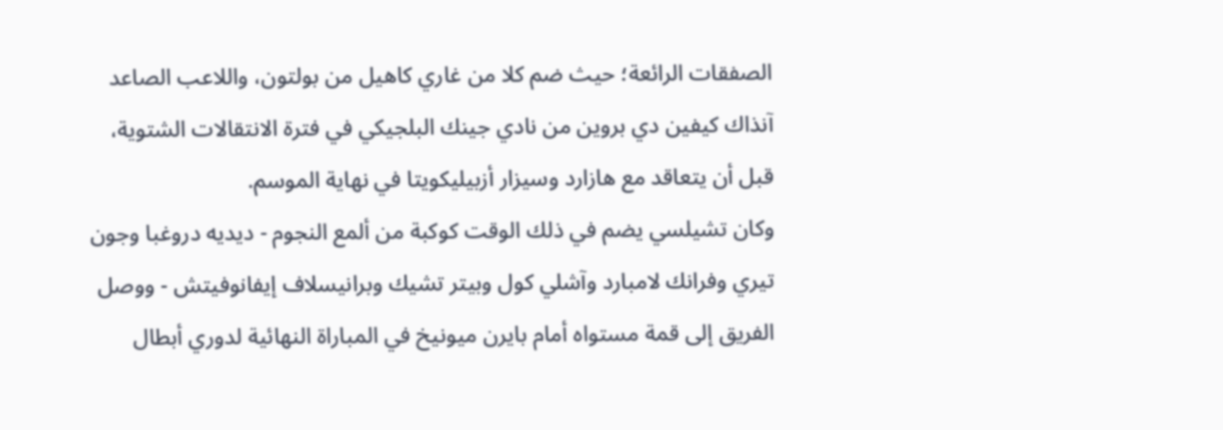الصفقات الرائعة؛ حيث ضم كلا من غاري كاهيل من بولتون، واللاعب الصاعد آنذاك كيفين دي بروين من نادي جينك البلجيكي في فترة الانتقالات الشتوية، قبل أن يتعاقد مع هازارد وسيزار أزبيليكويتا في نهاية الموسم.
وكان تشيلسي يضم في ذلك الوقت كوكبة من ألمع النجوم - ديديه دروغبا وجون تيري وفرانك لامبارد وآشلي كول وبيتر تشيك وبرانيسلاف إيفانوفيتش - ووصل الفريق إلى قمة مستواه أمام بايرن ميونيخ في المباراة النهائية لدوري أبطال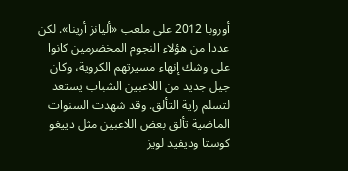أوروبا 2012 على ملعب «أليانز أرينا». لكن عددا من هؤلاء النجوم المخضرمين كانوا على وشك إنهاء مسيرتهم الكروية، وكان جيل جديد من اللاعبين الشباب يستعد لتسلم راية التألق. وقد شهدت السنوات الماضية تألق بعض اللاعبين مثل دييغو كوستا وديفيد لويز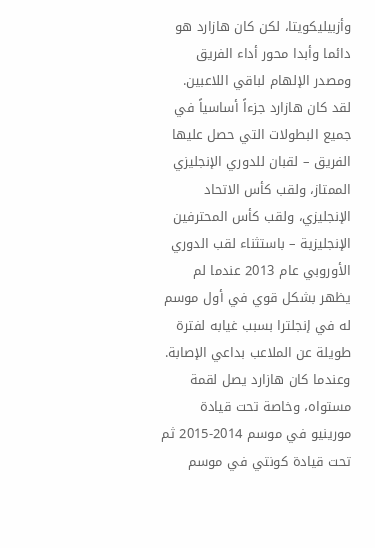وأزبيليكويتا، لكن كان هازارد هو دائما وأبدا محور أداء الفريق ومصدر الإلهام لباقي اللاعبين.
لقد كان هازارد جزءاً أساسياً في جميع البطولات التي حصل عليها الفريق – لقبان للدوري الإنجليزي الممتاز، ولقب كأس الاتحاد الإنجليزي، ولقب كأس المحترفين الإنجليزية – باستثناء لقب الدوري الأوروبي عام 2013 عندما لم يظهر بشكل قوي في أول موسم له في إنجلترا بسبب غيابه لفترة طويلة عن الملاعب بداعي الإصابة. وعندما كان هازارد يصل لقمة مستواه، وخاصة تحت قيادة مورينيو في موسم 2014-2015 ثم تحت قيادة كونتي في موسم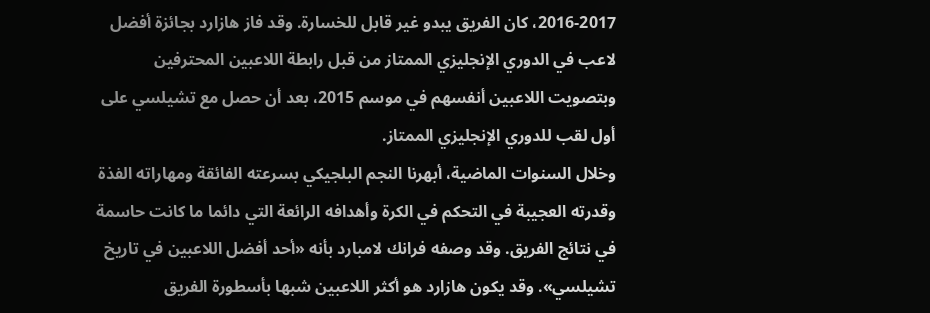2016-2017، كان الفريق يبدو غير قابل للخسارة. وقد فاز هازارد بجائزة أفضل لاعب في الدوري الإنجليزي الممتاز من قبل رابطة اللاعبين المحترفين وبتصويت اللاعبين أنفسهم في موسم 2015، بعد أن حصل مع تشيلسي على أول لقب للدوري الإنجليزي الممتاز.
وخلال السنوات الماضية، أبهرنا النجم البلجيكي بسرعته الفائقة ومهاراته الفذة وقدرته العجيبة في التحكم في الكرة وأهدافه الرائعة التي دائما ما كانت حاسمة في نتائج الفريق. وقد وصفه فرانك لامبارد بأنه «أحد أفضل اللاعبين في تاريخ تشيلسي». وقد يكون هازارد هو أكثر اللاعبين شبها بأسطورة الفريق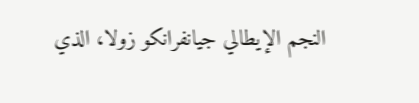النجم الإيطالي جيانفرانكو زولا، الذي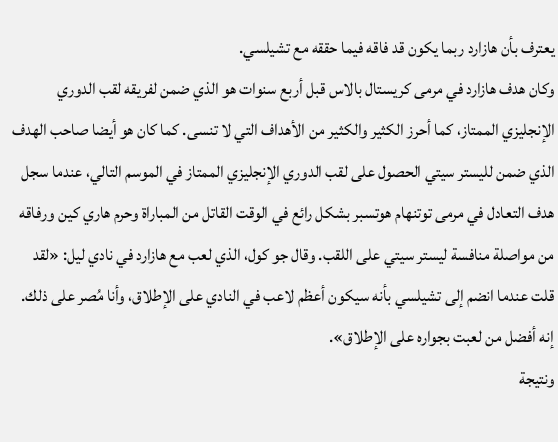يعترف بأن هازارد ربما يكون قد فاقه فيما حققه مع تشيلسي.
وكان هدف هازارد في مرمى كريستال بالاس قبل أربع سنوات هو الذي ضمن لفريقه لقب الدوري الإنجليزي الممتاز، كما أحرز الكثير والكثير من الأهداف التي لا تنسى. كما كان هو أيضا صاحب الهدف الذي ضمن لليستر سيتي الحصول على لقب الدوري الإنجليزي الممتاز في الموسم التالي، عندما سجل هدف التعادل في مرمى توتنهام هوتسبر بشكل رائع في الوقت القاتل من المباراة وحرم هاري كين ورفاقه من مواصلة منافسة ليستر سيتي على اللقب. وقال جو كول، الذي لعب مع هازارد في نادي ليل: «لقد قلت عندما انضم إلى تشيلسي بأنه سيكون أعظم لاعب في النادي على الإطلاق، وأنا مُصر على ذلك. إنه أفضل من لعبت بجواره على الإطلاق».
ونتيجة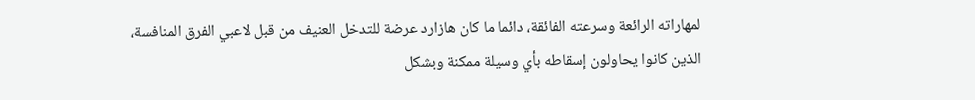لمهاراته الرائعة وسرعته الفائقة، دائما ما كان هازارد عرضة للتدخل العنيف من قبل لاعبي الفرق المنافسة، الذين كانوا يحاولون إسقاطه بأي وسيلة ممكنة وبشكل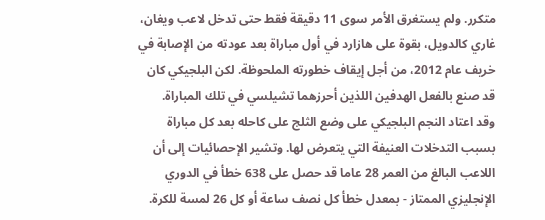متكرر. ولم يستغرق الأمر سوى 11 دقيقة فقط حتى تدخل لاعب ويغان، غاري كالدويل، بقوة على هازارد في أول مباراة بعد عودته من الإصابة في خريف عام 2012، من أجل إيقاف خطورته الملحوظة. لكن البلجيكي كان قد صنع بالفعل الهدفين اللذين أحرزهما تشيلسي في تلك المباراة.
وقد اعتاد النجم البلجيكي على وضع الثلج على كاحله بعد كل مباراة بسبب التدخلات العنيفة التي يتعرض لها. وتشير الإحصائيات إلى أن اللاعب البالغ من العمر 28 عاما قد حصل على 638 خطأ في الدوري الإنجليزي الممتاز - بمعدل خطأ كل نصف ساعة أو كل 26 لمسة للكرة.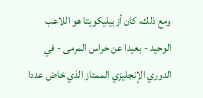ومع ذلك، كان أزبيليكويتا هو اللاعب الوحيد - بعيدا عن حراس المرمى - في الدوري الإنجليزي الممتاز الذي خاض عددا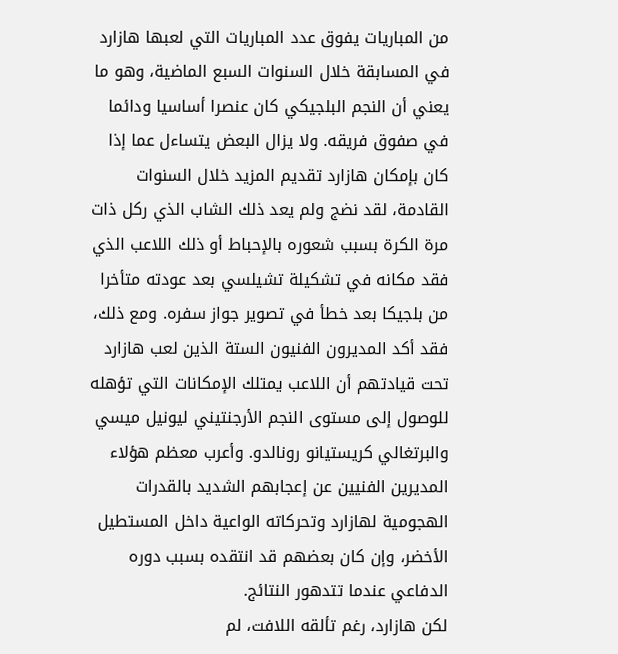من المباريات يفوق عدد المباريات التي لعبها هازارد في المسابقة خلال السنوات السبع الماضية، وهو ما يعني أن النجم البلجيكي كان عنصرا أساسيا ودائما في صفوق فريقه. ولا يزال البعض يتساءل عما إذا كان بإمكان هازارد تقديم المزيد خلال السنوات القادمة، لقد نضج ولم يعد ذلك الشاب الذي ركل ذات مرة الكرة بسبب شعوره بالإحباط أو ذلك اللاعب الذي فقد مكانه في تشكيلة تشيلسي بعد عودته متأخرا من بلجيكا بعد خطأ في تصوير جواز سفره. ومع ذلك، فقد أكد المديرون الفنيون الستة الذين لعب هازارد تحت قيادتهم أن اللاعب يمتلك الإمكانات التي تؤهله للوصول إلى مستوى النجم الأرجنتيني ليونيل ميسي والبرتغالي كريستيانو رونالدو. وأعرب معظم هؤلاء المديرين الفنيين عن إعجابهم الشديد بالقدرات الهجومية لهازارد وتحركاته الواعية داخل المستطيل الأخضر، وإن كان بعضهم قد انتقده بسبب دوره الدفاعي عندما تتدهور النتائج.
لكن هازارد، رغم تألقه اللافت، لم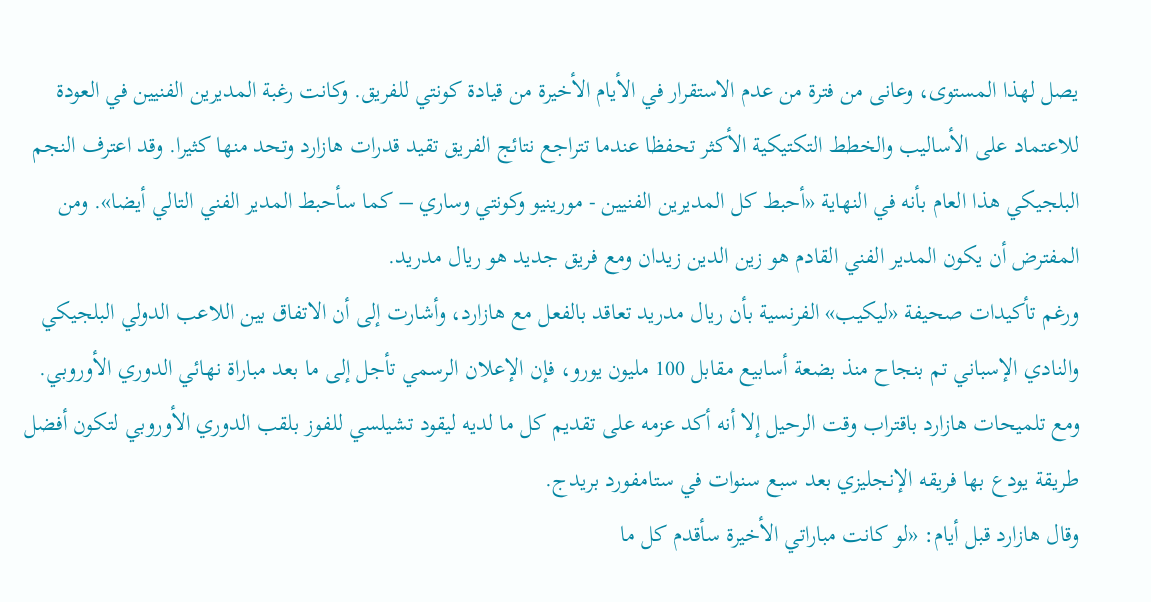يصل لهذا المستوى، وعانى من فترة من عدم الاستقرار في الأيام الأخيرة من قيادة كونتي للفريق. وكانت رغبة المديرين الفنيين في العودة للاعتماد على الأساليب والخطط التكتيكية الأكثر تحفظا عندما تتراجع نتائج الفريق تقيد قدرات هازارد وتحد منها كثيرا. وقد اعترف النجم البلجيكي هذا العام بأنه في النهاية «أحبط كل المديرين الفنيين - مورينيو وكونتي وساري – كما سأحبط المدير الفني التالي أيضا». ومن المفترض أن يكون المدير الفني القادم هو زين الدين زيدان ومع فريق جديد هو ريال مدريد.
ورغم تأكيدات صحيفة «ليكيب» الفرنسية بأن ريال مدريد تعاقد بالفعل مع هازارد، وأشارت إلى أن الاتفاق بين اللاعب الدولي البلجيكي والنادي الإسباني تم بنجاح منذ بضعة أسابيع مقابل 100 مليون يورو، فإن الإعلان الرسمي تأجل إلى ما بعد مباراة نهائي الدوري الأوروبي.
ومع تلميحات هازارد باقتراب وقت الرحيل إلا أنه أكد عزمه على تقديم كل ما لديه ليقود تشيلسي للفوز بلقب الدوري الأوروبي لتكون أفضل طريقة يودع بها فريقه الإنجليزي بعد سبع سنوات في ستامفورد بريدج.
وقال هازارد قبل أيام: «لو كانت مباراتي الأخيرة سأقدم كل ما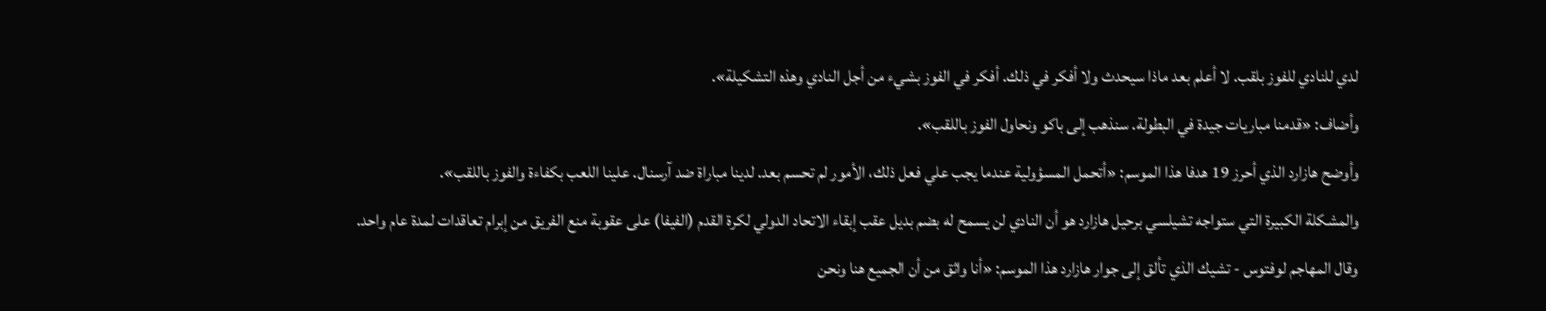لدي للنادي للفوز بلقب. لا أعلم بعد ماذا سيحدث ولا أفكر في ذلك. أفكر في الفوز بشيء من أجل النادي وهذه التشكيلة».
وأضاف: «قدمنا مباريات جيدة في البطولة. سنذهب إلى باكو ونحاول الفوز باللقب».
وأوضح هازارد الذي أحرز 19 هدفا هذا الموسم: «أتحمل المسؤولية عندما يجب علي فعل ذلك، الأمور لم تحسم بعد. لدينا مباراة ضد آرسنال. علينا اللعب بكفاءة والفوز باللقب».
والمشكلة الكبيرة التي ستواجه تشيلسي برحيل هازارد هو أن النادي لن يسمح له بضم بديل عقب إبقاء الاتحاد الدولي لكرة القدم (الفيفا) على عقوبة منع الفريق من إبرام تعاقدات لمدة عام واحد.
وقال المهاجم لوفتوس - تشيك الذي تألق إلى جوار هازارد هذا الموسم: «أنا واثق من أن الجميع هنا ونحن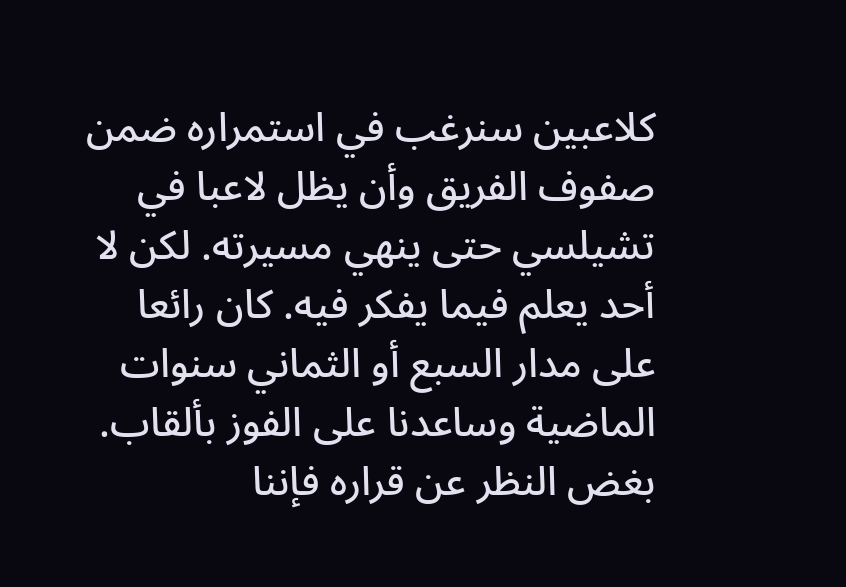كلاعبين سنرغب في استمراره ضمن صفوف الفريق وأن يظل لاعبا في تشيلسي حتى ينهي مسيرته. لكن لا أحد يعلم فيما يفكر فيه. كان رائعا على مدار السبع أو الثماني سنوات الماضية وساعدنا على الفوز بألقاب. بغض النظر عن قراره فإننا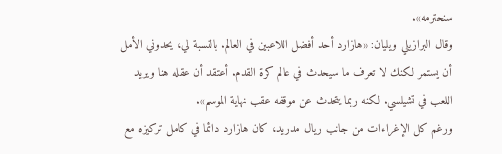سنحترمه».
وقال البرازيلي ويليان: «هازارد أحد أفضل اللاعبين في العالم. بالنسبة لي، يحدوني الأمل أن يستمر لكنك لا تعرف ما سيحدث في عالم كرة القدم. أعتقد أن عقله هنا ويريد اللعب في تشيلسي. لكنه ربما يتحدث عن موقفه عقب نهاية الموسم».
ورغم كل الإغراءات من جانب ريال مدريد، كان هازارد دائما في كامل تركيزه مع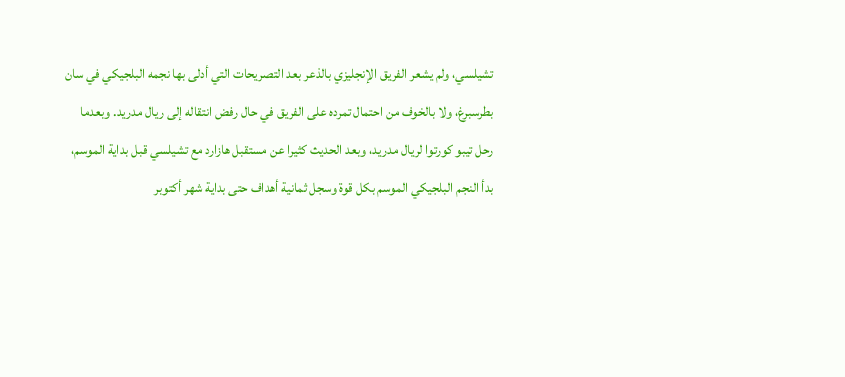تشيلسي، ولم يشعر الفريق الإنجليزي بالذعر بعد التصريحات التي أدلى بها نجمه البلجيكي في سان بطرسبرغ، ولا بالخوف من احتمال تمرده على الفريق في حال رفض انتقاله إلى ريال مدريد. وبعدما رحل تيبو كورتوا لريال مدريد، وبعد الحديث كثيرا عن مستقبل هازارد مع تشيلسي قبل بداية الموسم، بدأ النجم البلجيكي الموسم بكل قوة وسجل ثمانية أهداف حتى بداية شهر أكتوبر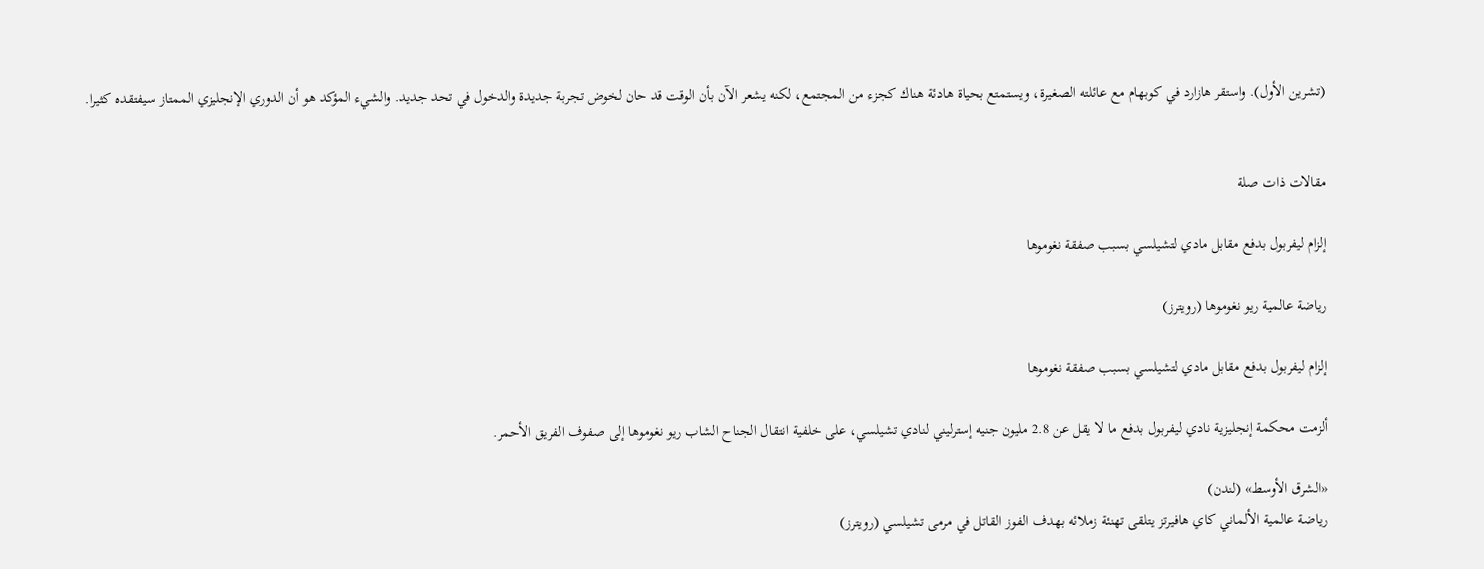(تشرين الأول). واستقر هازارد في كوبهام مع عائلته الصغيرة، ويستمتع بحياة هادئة هناك كجزء من المجتمع، لكنه يشعر الآن بأن الوقت قد حان لخوض تجربة جديدة والدخول في تحد جديد. والشيء المؤكد هو أن الدوري الإنجليزي الممتاز سيفتقده كثيرا.


مقالات ذات صلة

إلزام ليفربول بدفع مقابل مادي لتشيلسي بسبب صفقة نغوموها

رياضة عالمية ريو نغوموها (رويترز)

إلزام ليفربول بدفع مقابل مادي لتشيلسي بسبب صفقة نغوموها

ألزمت محكمة إنجليزية نادي ليفربول بدفع ما لا يقل عن 2.8 مليون جنيه إسترليني لنادي تشيلسي، على خلفية انتقال الجناح الشاب ريو نغوموها إلى صفوف الفريق الأحمر.

«الشرق الأوسط» (لندن)
رياضة عالمية الألماني كاي هافيرتز يتلقى تهنئة زملائه بهدف الفوز القاتل في مرمى تشيلسي (رويترز)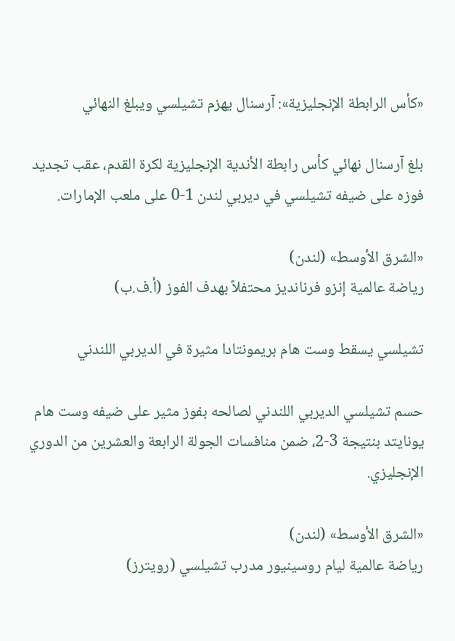«كأس الرابطة الإنجليزية»: آرسنال يهزم تشيلسي ويبلغ النهائي

بلغ آرسنال نهائي كأس رابطة الأندية الإنجليزية لكرة القدم، عقب تجديد فوزه على ضيفه تشيلسي في ديربي لندن 1-0 على ملعب الإمارات.

«الشرق الأوسط» (لندن)
رياضة عالمية إنزو فرنانديز محتفلاً بهدف الفوز (أ.ف.ب)

تشيلسي يسقط وست هام بريمونتادا مثيرة في الديربي اللندني

حسم تشيلسي الديربي اللندني لصالحه بفوز مثير على ضيفه وست هام يونايتد بنتيجة 3-2، ضمن منافسات الجولة الرابعة والعشرين من الدوري الإنجليزي.

«الشرق الأوسط» (لندن)
رياضة عالمية ليام روسينيور مدرب تشيلسي (رويترز)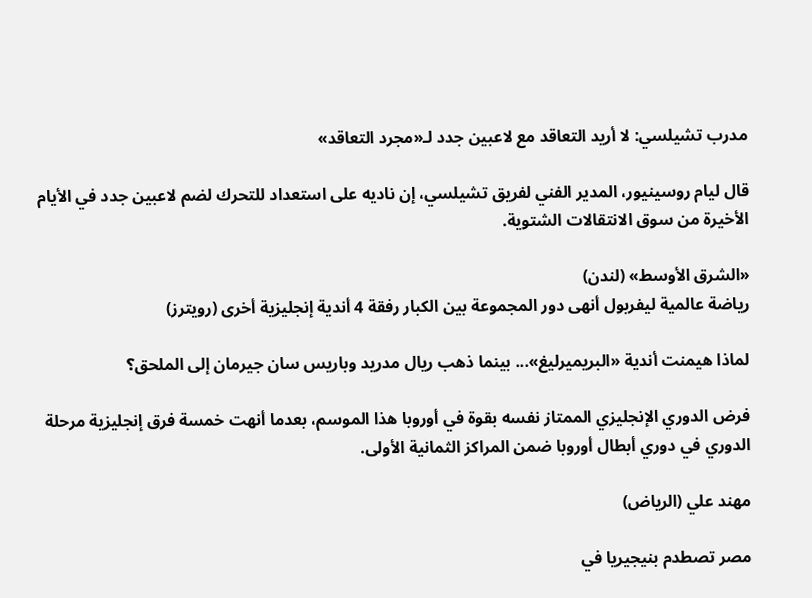مدرب تشيلسي: لا أريد التعاقد مع لاعبين جدد لـ«مجرد التعاقد»

قال ليام روسينيور، المدير الفني لفريق تشيلسي، إن ناديه على استعداد للتحرك لضم لاعبين جدد في الأيام الأخيرة من سوق الانتقالات الشتوية.

«الشرق الأوسط» (لندن)
رياضة عالمية ليفربول أنهى دور المجموعة بين الكبار رفقة 4 أندية إنجليزية أخرى (رويترز)

لماذا هيمنت أندية «البريميرليغ»... بينما ذهب ريال مدريد وباريس سان جيرمان إلى الملحق؟

فرض الدوري الإنجليزي الممتاز نفسه بقوة في أوروبا هذا الموسم، بعدما أنهت خمسة فرق إنجليزية مرحلة الدوري في دوري أبطال أوروبا ضمن المراكز الثمانية الأولى.

مهند علي (الرياض)

مصر تصطدم بنيجيريا في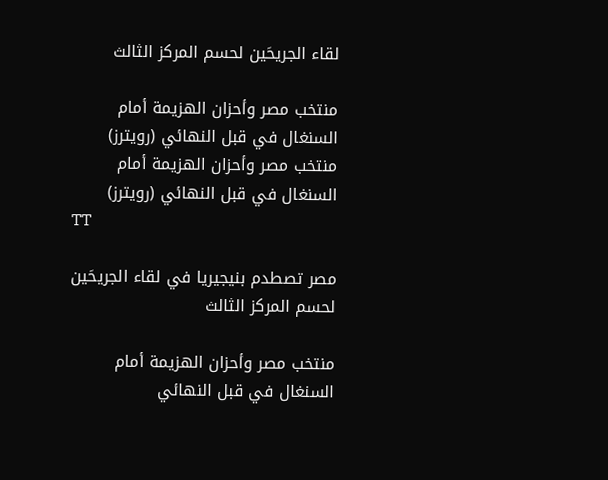لقاء الجريحَين لحسم المركز الثالث

منتخب مصر وأحزان الهزيمة أمام السنغال في قبل النهائي (رويترز)
منتخب مصر وأحزان الهزيمة أمام السنغال في قبل النهائي (رويترز)
TT

مصر تصطدم بنيجيريا في لقاء الجريحَين لحسم المركز الثالث

منتخب مصر وأحزان الهزيمة أمام السنغال في قبل النهائي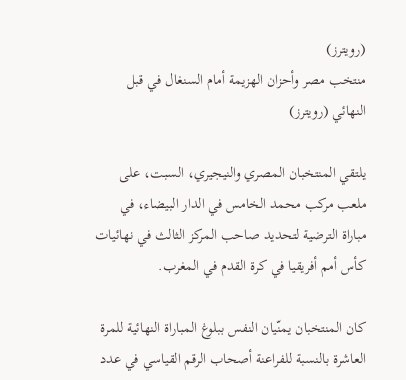(رويترز)
منتخب مصر وأحزان الهزيمة أمام السنغال في قبل النهائي (رويترز)

يلتقي المنتخبان المصري والنيجيري، السبت، على ملعب مركب محمد الخامس في الدار البيضاء، في مباراة الترضية لتحديد صاحب المركز الثالث في نهائيات كأس أمم أفريقيا في كرة القدم في المغرب.

كان المنتخبان يمنّيان النفس ببلوغ المباراة النهائية للمرة العاشرة بالنسبة للفراعنة أصحاب الرقم القياسي في عدد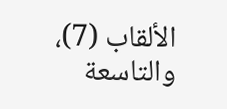الألقاب (7)، والتاسعة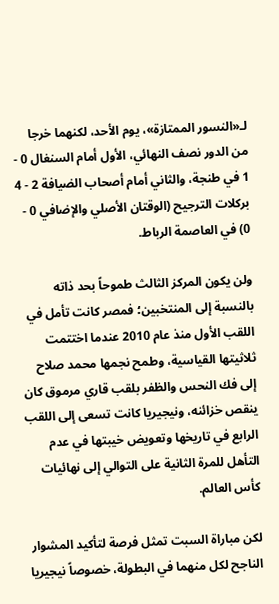لـ«النسور الممتازة»، يوم الأحد، لكنهما خرجا من الدور نصف النهائي، الأول أمام السنغال 0 - 1 في طنجة، والثاني أمام أصحاب الضيافة 2 - 4 بركلات الترجيح (الوقتان الأصلي والإضافي 0 - 0) في العاصمة الرباط.

ولن يكون المركز الثالث طموحاً بحد ذاته بالنسبة إلى المنتخبين؛ فمصر كانت تأمل في اللقب الأول منذ عام 2010 عندما اختتمت ثلاثيتها القياسية، وطمح نجمها محمد صلاح إلى فك النحس والظفر بلقب قاري مرموق كان ينقص خزائنه، ونيجيريا كانت تسعى إلى اللقب الرابع في تاريخها وتعويض خيبتها في عدم التأهل للمرة الثانية على التوالي إلى نهائيات كأس العالم.

لكن مباراة السبت تمثل فرصة لتأكيد المشوار الناجح لكل منهما في البطولة، خصوصاً نيجيريا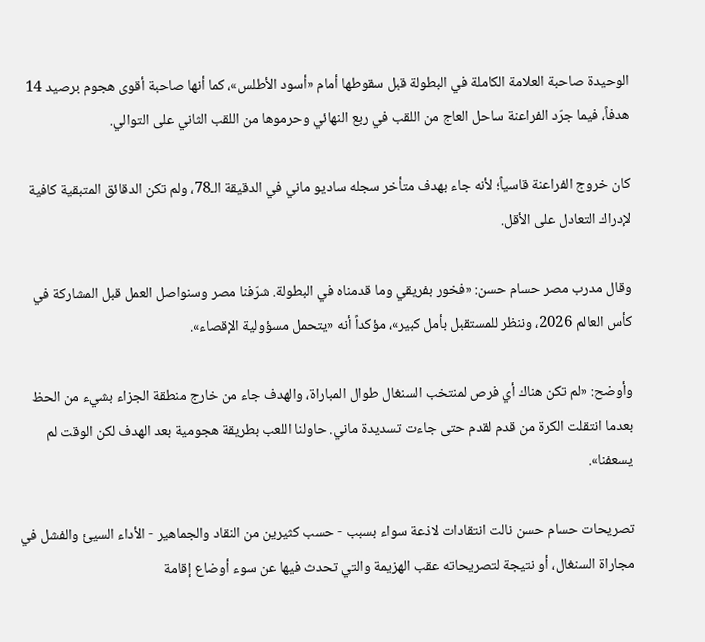الوحيدة صاحبة العلامة الكاملة في البطولة قبل سقوطها أمام «أسود الأطلس»، كما أنها صاحبة أقوى هجوم برصيد 14 هدفاً، فيما جرّد الفراعنة ساحل العاج من اللقب في ربع النهائي وحرموها من اللقب الثاني على التوالي.

كان خروج الفراعنة قاسياً؛ لأنه جاء بهدف متأخر سجله ساديو ماني في الدقيقة الـ78، ولم تكن الدقائق المتبقية كافية لإدراك التعادل على الأقل.

وقال مدرب مصر حسام حسن: «فخور بفريقي وما قدمناه في البطولة. شرّفنا مصر وسنواصل العمل قبل المشاركة في كأس العالم 2026، وننظر للمستقبل بأمل كبير»، مؤكداً أنه «يتحمل مسؤولية الإقصاء».

وأوضح: «لم تكن هناك أي فرص لمنتخب السنغال طوال المباراة، والهدف جاء من خارج منطقة الجزاء بشيء من الحظ بعدما انتقلت الكرة من قدم لقدم حتى جاءت تسديدة ماني. حاولنا اللعب بطريقة هجومية بعد الهدف لكن الوقت لم يسعفنا».

تصريحات حسام حسن نالت انتقادات لاذعة سواء بسبب - حسب كثيرين من النقاد والجماهير - الأداء السيئ والفشل في مجاراة السنغال، أو نتيجة لتصريحاته عقب الهزيمة والتي تحدث فيها عن سوء أوضاع إقامة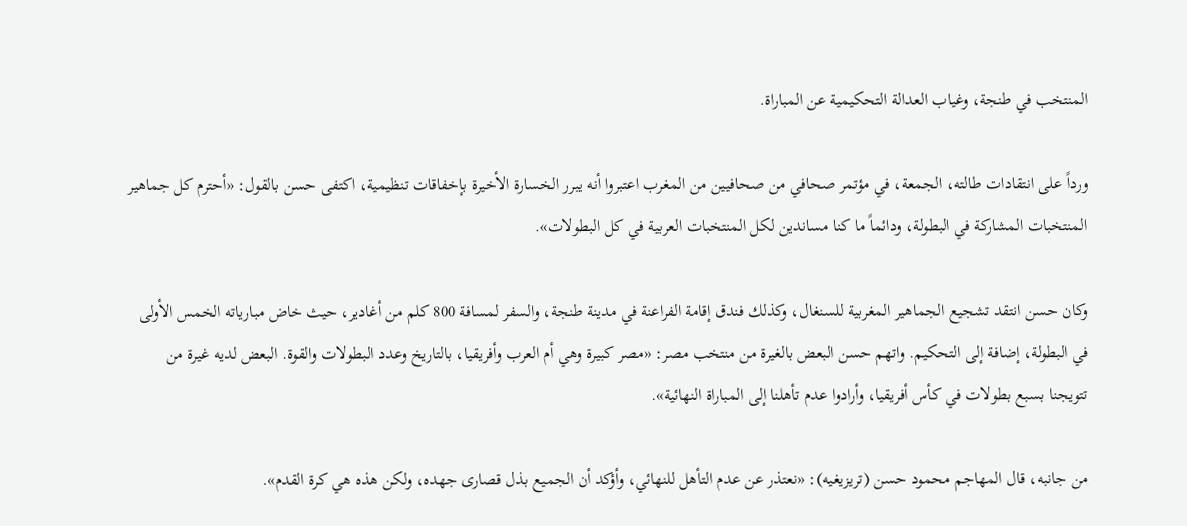المنتخب في طنجة، وغياب العدالة التحكيمية عن المباراة.

ورداً على انتقادات طالته، الجمعة، في مؤتمر صحافي من صحافيين من المغرب اعتبروا أنه يبرر الخسارة الأخيرة بإخفاقات تنظيمية، اكتفى حسن بالقول: «أحترم كل جماهير المنتخبات المشاركة في البطولة، ودائماً ما كنا مساندين لكل المنتخبات العربية في كل البطولات».

وكان حسن انتقد تشجيع الجماهير المغربية للسنغال، وكذلك فندق إقامة الفراعنة في مدينة طنجة، والسفر لمسافة 800 كلم من أغادير، حيث خاض مبارياته الخمس الأولى في البطولة، إضافة إلى التحكيم. واتهم حسن البعض بالغيرة من منتخب مصر: «مصر كبيرة وهي أم العرب وأفريقيا، بالتاريخ وعدد البطولات والقوة. البعض لديه غيرة من تتويجنا بسبع بطولات في كأس أفريقيا، وأرادوا عدم تأهلنا إلى المباراة النهائية».

من جانبه، قال المهاجم محمود حسن (تريزيغيه): «نعتذر عن عدم التأهل للنهائي، وأؤكد أن الجميع بذل قصارى جهده، ولكن هذه هي كرة القدم».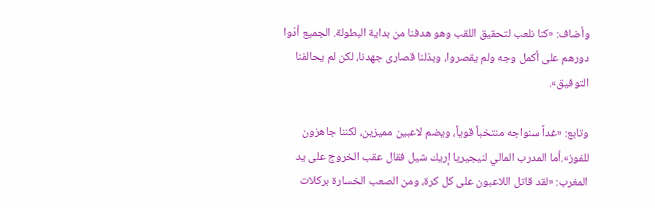وأضاف: «كنا نلعب لتحقيق اللقب وهو هدفنا من بداية البطولة. الجميع أدّوا دورهم على أكمل وجه ولم يقصروا، وبذلنا قصارى جهدنا، لكن لم يحالفنا التوفيق».

وتابع: «غداً سنواجه منتخباً قوياً، ويضم لاعبين مميزين، لكننا جاهزون للفوز».أما المدرب المالي لنيجيريا إريك شيل فقال عقب الخروج على يد المغرب: «لقد قاتل اللاعبون على كل كرة، ومن الصعب الخسارة بركلات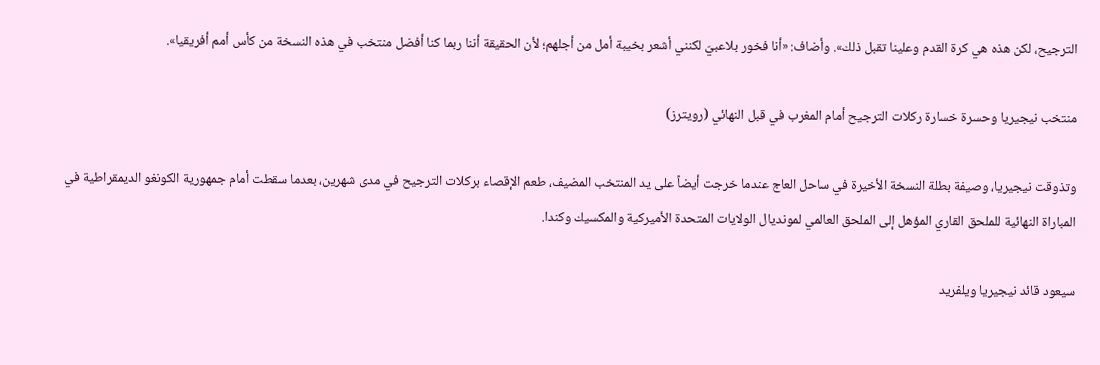الترجيح، لكن هذه هي كرة القدم وعلينا تقبل ذلك». وأضاف: «أنا فخور بلاعبيّ لكنني أشعر بخيبة أمل من أجلهم؛ لأن الحقيقة أننا ربما كنا أفضل منتخب في هذه النسخة من كأس أمم أفريقيا».

منتخب نيجيريا وحسرة خسارة ركلات الترجيح أمام المغرب في قبل النهائي (رويترز)

وتذوقت نيجيريا، وصيفة بطلة النسخة الأخيرة في ساحل العاج عندما خرجت أيضاً على يد المنتخب المضيف، طعم الإقصاء بركلات الترجيح في مدى شهرين، بعدما سقطت أمام جمهورية الكونغو الديمقراطية في المباراة النهائية للملحق القاري المؤهل إلى الملحق العالمي لمونديال الولايات المتحدة الأميركية والمكسيك وكندا.

سيعود قائد نيجيريا ويلفريد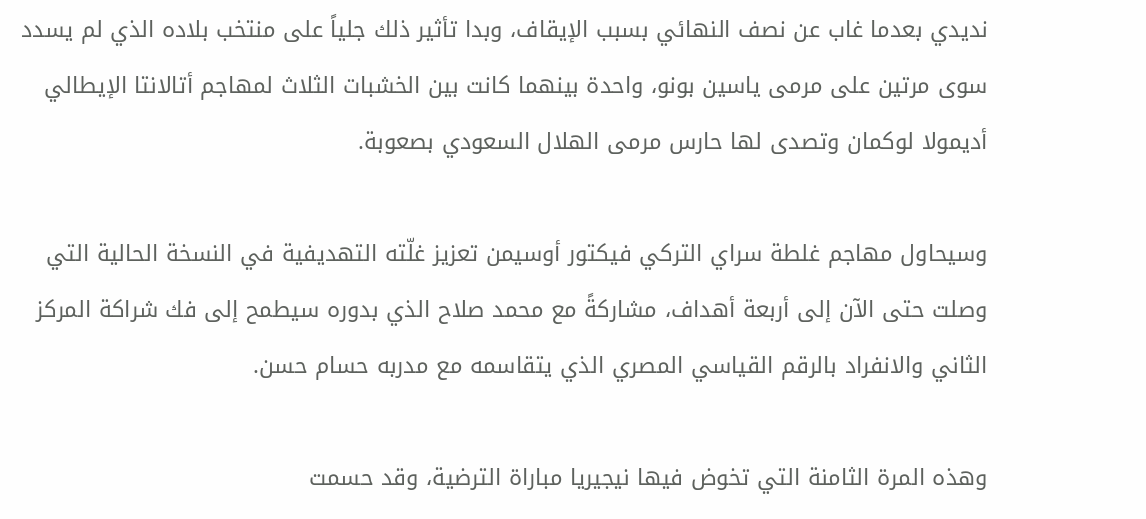نديدي بعدما غاب عن نصف النهائي بسبب الإيقاف، وبدا تأثير ذلك جلياً على منتخب بلاده الذي لم يسدد سوى مرتين على مرمى ياسين بونو، واحدة بينهما كانت بين الخشبات الثلاث لمهاجم أتالانتا الإيطالي أديمولا لوكمان وتصدى لها حارس مرمى الهلال السعودي بصعوبة.

وسيحاول مهاجم غلطة سراي التركي فيكتور أوسيمن تعزيز غلّته التهديفية في النسخة الحالية التي وصلت حتى الآن إلى أربعة أهداف، مشاركةً مع محمد صلاح الذي بدوره سيطمح إلى فك شراكة المركز الثاني والانفراد بالرقم القياسي المصري الذي يتقاسمه مع مدربه حسام حسن.

وهذه المرة الثامنة التي تخوض فيها نيجيريا مباراة الترضية، وقد حسمت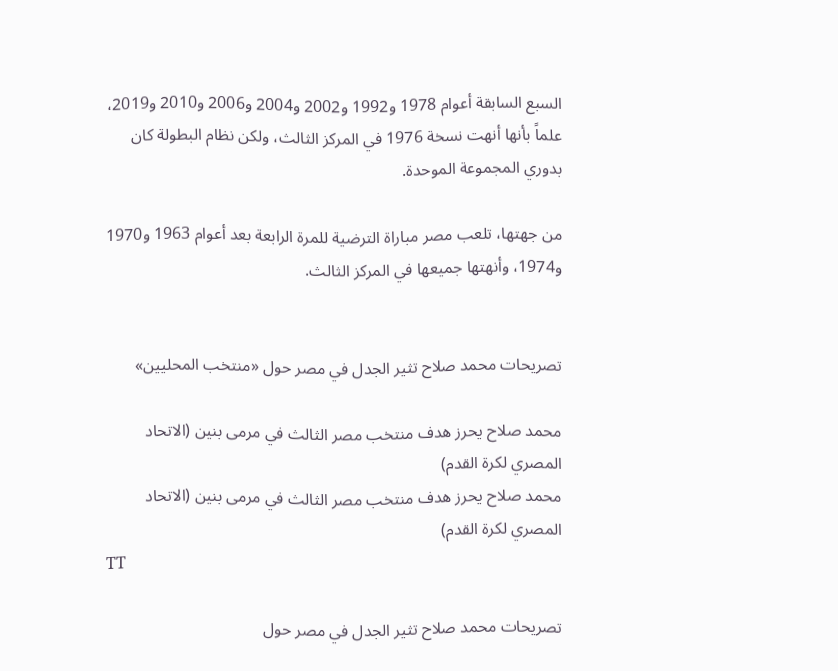السبع السابقة أعوام 1978 و1992 و2002 و2004 و2006 و2010 و2019، علماً بأنها أنهت نسخة 1976 في المركز الثالث، ولكن نظام البطولة كان بدوري المجموعة الموحدة.

من جهتها، تلعب مصر مباراة الترضية للمرة الرابعة بعد أعوام 1963 و1970 و1974، وأنهتها جميعها في المركز الثالث.


تصريحات محمد صلاح تثير الجدل في مصر حول «منتخب المحليين»

محمد صلاح يحرز هدف منتخب مصر الثالث في مرمى بنين (الاتحاد المصري لكرة القدم)
محمد صلاح يحرز هدف منتخب مصر الثالث في مرمى بنين (الاتحاد المصري لكرة القدم)
TT

تصريحات محمد صلاح تثير الجدل في مصر حول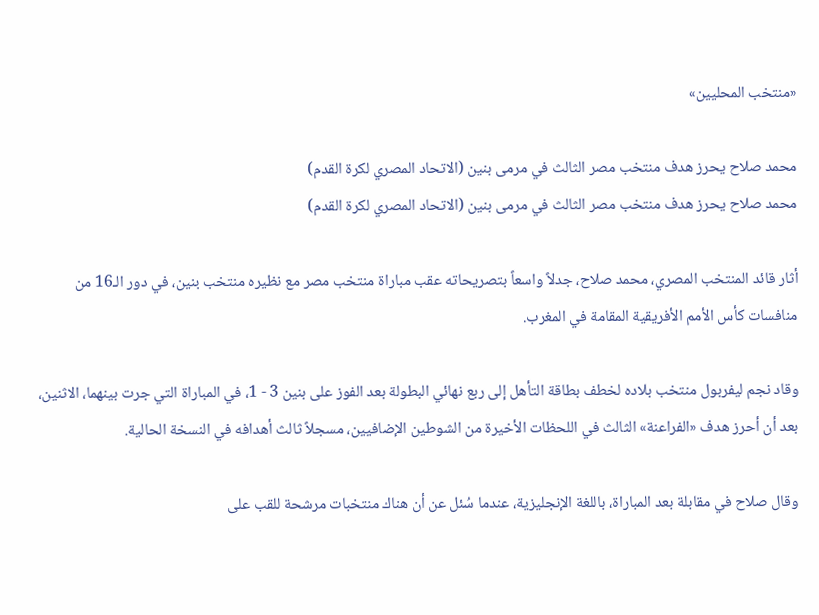«منتخب المحليين»

محمد صلاح يحرز هدف منتخب مصر الثالث في مرمى بنين (الاتحاد المصري لكرة القدم)
محمد صلاح يحرز هدف منتخب مصر الثالث في مرمى بنين (الاتحاد المصري لكرة القدم)

أثار قائد المنتخب المصري، محمد صلاح، جدلاً واسعاً بتصريحاته عقب مباراة منتخب مصر مع نظيره منتخب بنين، في دور الـ16 من منافسات كأس الأمم الأفريقية المقامة في المغرب.

وقاد نجم ليفربول منتخب بلاده لخطف بطاقة التأهل إلى ربع نهائي البطولة بعد الفوز على بنين 3 - 1، في المباراة التي جرت بينهما، الاثنين، بعد أن أحرز هدف «الفراعنة» الثالث في اللحظات الأخيرة من الشوطين الإضافيين، مسجلاً ثالث أهدافه في النسخة الحالية.

وقال صلاح في مقابلة بعد المباراة، باللغة الإنجليزية، عندما سُئل عن أن هناك منتخبات مرشحة للقب على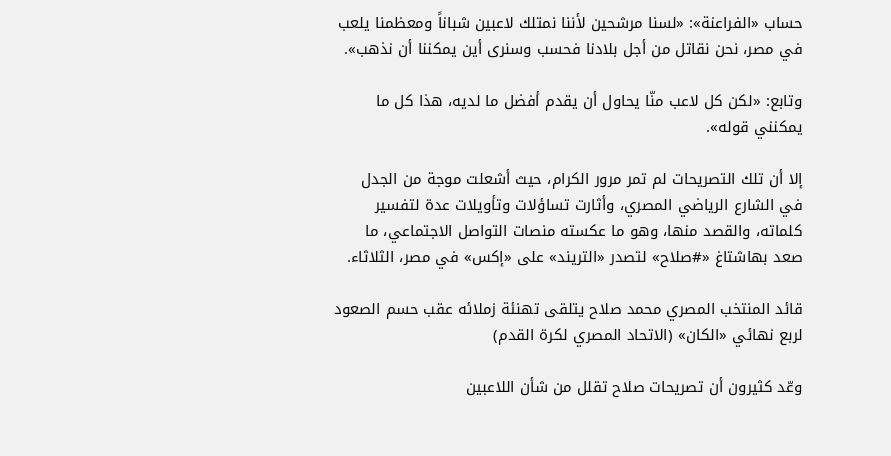حساب «الفراعنة»: «لسنا مرشحين لأننا نمتلك لاعبين شباناً ومعظمنا يلعب في مصر، نحن نقاتل من أجل بلادنا فحسب وسنرى أين يمكننا أن نذهب».

وتابع: «لكن كل لاعب منّا يحاول أن يقدم أفضل ما لديه، هذا كل ما يمكنني قوله».

إلا أن تلك التصريحات لم تمر مرور الكرام، حيث أشعلت موجة من الجدل في الشارع الرياضي المصري، وأثارت تساؤلات وتأويلات عدة لتفسير كلماته، والقصد منها، وهو ما عكسته منصات التواصل الاجتماعي، ما صعد بهاشتاغ «#صلاح» لتصدر «التريند» على «إكس» في مصر، الثلاثاء.

قائد المنتخب المصري محمد صلاح يتلقى تهنئة زملائه عقب حسم الصعود لربع نهائي «الكان» (الاتحاد المصري لكرة القدم)

وعّد كثيرون أن تصريحات صلاح تقلل من شأن اللاعبين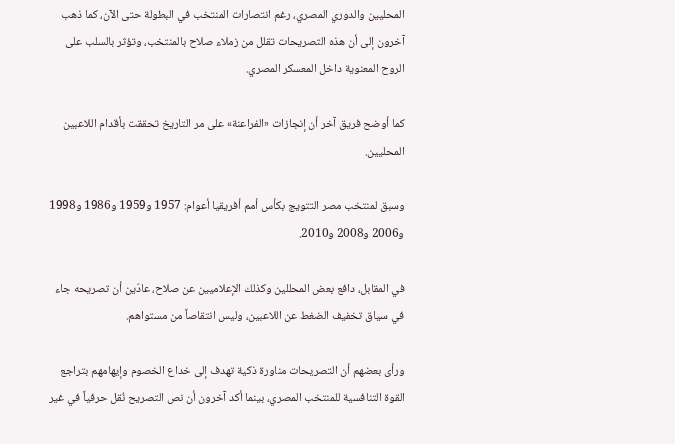المحليين والدوري المصري، رغم انتصارات المنتخب في البطولة حتى الآن، كما ذهب آخرون إلى أن هذه التصريحات تقلل من زملاء صلاح بالمنتخب، وتؤثر بالسلب على الروح المعنوية داخل المعسكر المصري.

كما أوضح فريق آخر أن إنجازات «الفراعنة» على مر التاريخ تحققت بأقدام اللاعبين المحليين.

وسبق لمنتخب مصر التتويج بكأس أمم أفريقيا أعوام: 1957 و1959 و1986 و1998 و2006 و2008 و2010.

في المقابل، دافع بعض المحللين وكذلك الإعلاميين عن صلاح، عادّين أن تصريحه جاء في سياق تخفيف الضغط عن اللاعبين، وليس انتقاصاً من مستواهم.

ورأى بعضهم أن التصريحات مناورة ذكية تهدف إلى خداع الخصوم وإيهامهم بتراجع القوة التنافسية للمنتخب المصري، بينما أكد آخرون أن نص التصريح نُقل حرفياً في غير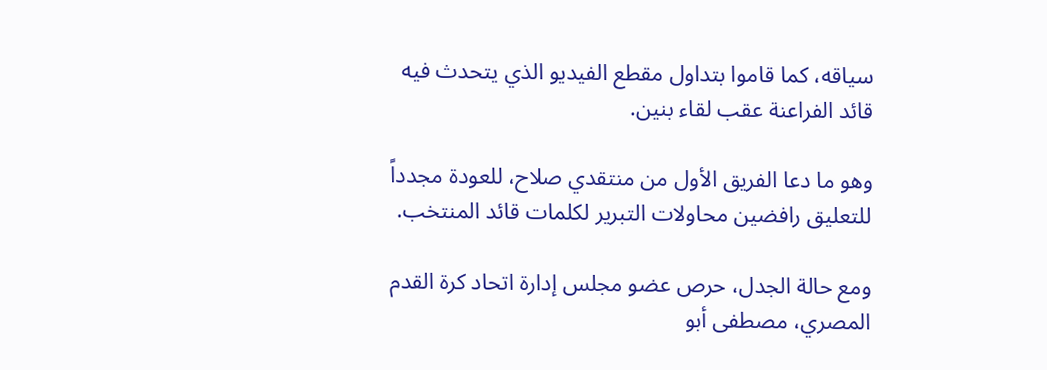سياقه، كما قاموا بتداول مقطع الفيديو الذي يتحدث فيه قائد الفراعنة عقب لقاء بنين.

وهو ما دعا الفريق الأول من منتقدي صلاح، للعودة مجدداً للتعليق رافضين محاولات التبرير لكلمات قائد المنتخب.

ومع حالة الجدل، حرص عضو مجلس إدارة اتحاد كرة القدم المصري، مصطفى أبو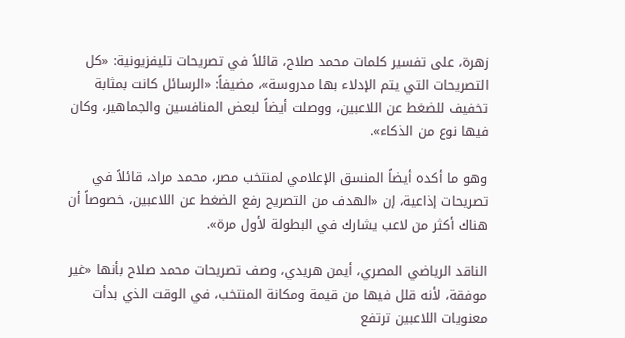زهرة، على تفسير كلمات محمد صلاح، قائلاً في تصريحات تليفزيونية: «كل التصريحات التي يتم الإدلاء بها مدروسة»، مضيفاً: «الرسائل كانت بمثابة تخفيف للضغط عن اللاعبين، ووصلت أيضاً لبعض المنافسين والجماهير، وكان فيها نوع من الذكاء».

وهو ما أكده أيضاً المنسق الإعلامي لمنتخب مصر، محمد مراد، قائلاً في تصريحات إذاعية، إن «الهدف من التصريح رفع الضغط عن اللاعبين، خصوصاً أن هناك أكثر من لاعب يشارك في البطولة لأول مرة».

الناقد الرياضي المصري، أيمن هريدي، وصف تصريحات محمد صلاح بأنها «غير موفقة، لأنه قلل فيها من قيمة ومكانة المنتخب، في الوقت الذي بدأت معنويات اللاعبين ترتفع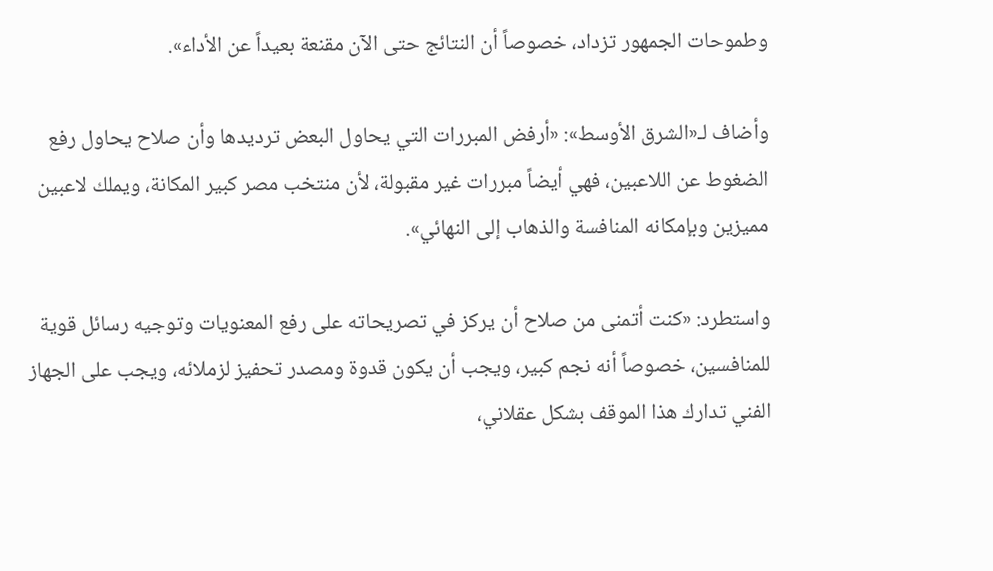وطموحات الجمهور تزداد، خصوصاً أن النتائج حتى الآن مقنعة بعيداً عن الأداء».

وأضاف لـ«الشرق الأوسط»: «أرفض المبررات التي يحاول البعض ترديدها وأن صلاح يحاول رفع الضغوط عن اللاعبين، فهي أيضاً مبررات غير مقبولة، لأن منتخب مصر كبير المكانة، ويملك لاعبين مميزين وبإمكانه المنافسة والذهاب إلى النهائي».

واستطرد: «كنت أتمنى من صلاح أن يركز في تصريحاته على رفع المعنويات وتوجيه رسائل قوية للمنافسين، خصوصاً أنه نجم كبير، ويجب أن يكون قدوة ومصدر تحفيز لزملائه، ويجب على الجهاز الفني تدارك هذا الموقف بشكل عقلاني،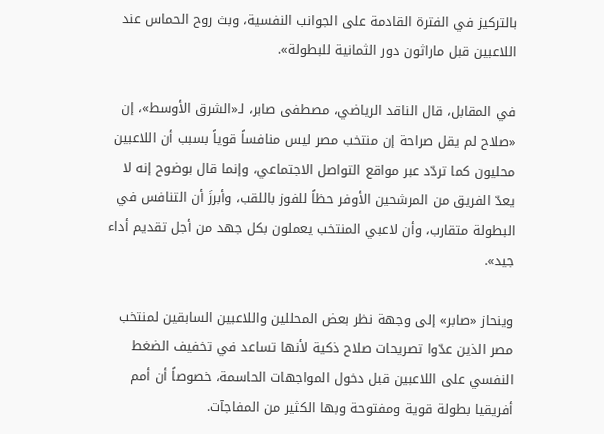بالتركيز في الفترة القادمة على الجوانب النفسية، وبث روح الحماس عند اللاعبين قبل ماراثون دور الثمانية للبطولة».

في المقابل، قال الناقد الرياضي، مصطفى صابر، لـ«الشرق الأوسط»، إن «صلاح لم يقل صراحة إن منتخب مصر ليس منافساً قوياً بسبب أن اللاعبين محليون كما تردّد عبر مواقع التواصل الاجتماعي، وإنما قال بوضوح إنه لا يعدّ الفريق من المرشحين الأوفر حظاً للفوز باللقب، وأبرزَ أن التنافس في البطولة متقارب، وأن لاعبي المنتخب يعملون بكل جهد من أجل تقديم أداء جيد».

وينحاز «صابر» إلى وجهة نظر بعض المحللين واللاعبين السابقين لمنتخب مصر الذين عدّوا تصريحات صلاح ذكية لأنها تساعد في تخفيف الضغط النفسي على اللاعبين قبل دخول المواجهات الحاسمة، خصوصاً أن أمم أفريقيا بطولة قوية ومفتوحة وبها الكثير من المفاجآت.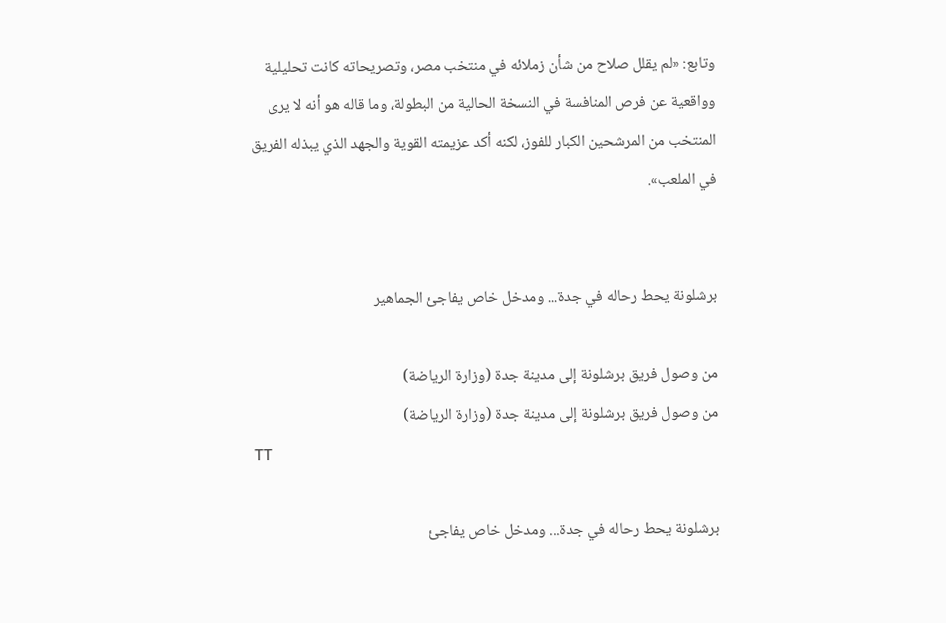وتابع: «لم يقلل صلاح من شأن زملائه في منتخب مصر، وتصريحاته كانت تحليلية وواقعية عن فرص المنافسة في النسخة الحالية من البطولة، وما قاله هو أنه لا يرى المنتخب من المرشحين الكبار للفوز، لكنه أكد عزيمته القوية والجهد الذي يبذله الفريق في الملعب».


برشلونة يحط رحاله في جدة... ومدخل خاص يفاجئ الجماهير

من وصول فريق برشلونة إلى مدينة جدة (وزارة الرياضة)
من وصول فريق برشلونة إلى مدينة جدة (وزارة الرياضة)
TT

برشلونة يحط رحاله في جدة... ومدخل خاص يفاجئ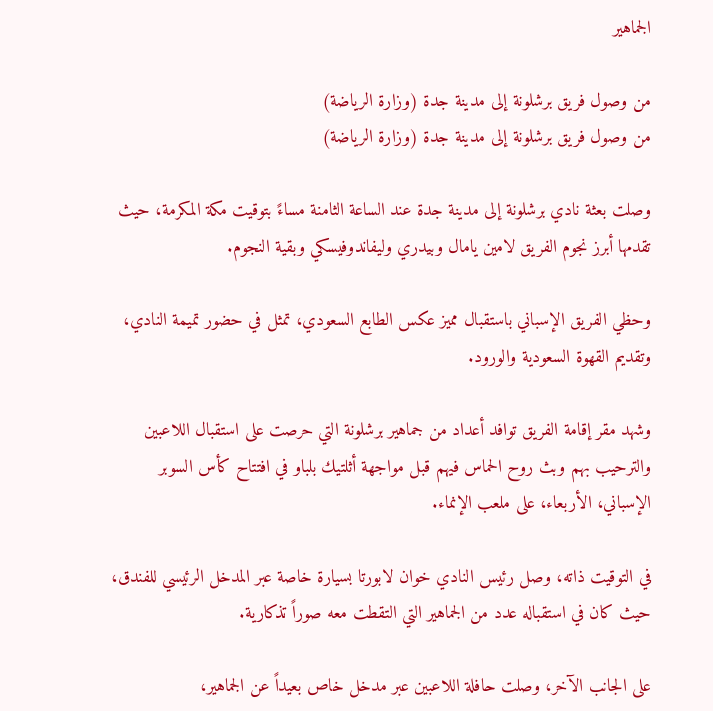الجماهير

من وصول فريق برشلونة إلى مدينة جدة (وزارة الرياضة)
من وصول فريق برشلونة إلى مدينة جدة (وزارة الرياضة)

وصلت بعثة نادي برشلونة إلى مدينة جدة عند الساعة الثامنة مساءً بتوقيت مكة المكرمة، حيث تقدمها أبرز نجوم الفريق لامين يامال وبيدري وليفاندوفيسكي وبقية النجوم.

وحظي الفريق الإسباني باستقبال مميز عكس الطابع السعودي، تمثل في حضور تميمة النادي، وتقديم القهوة السعودية والورود.

وشهد مقر إقامة الفريق توافد أعداد من جماهير برشلونة التي حرصت على استقبال اللاعبين والترحيب بهم وبث روح الحماس فيهم قبل مواجهة أثلتيك بلباو في افتتاح كأس السوبر الإسباني، الأربعاء، على ملعب الإنماء.

في التوقيت ذاته، وصل رئيس النادي خوان لابورتا بسيارة خاصة عبر المدخل الرئيسي للفندق، حيث كان في استقباله عدد من الجماهير التي التقطت معه صوراً تذكارية.

على الجانب الآخر، وصلت حافلة اللاعبين عبر مدخل خاص بعيداً عن الجماهير،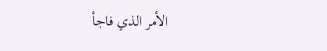الأمر الذي فاجأ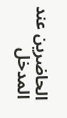الحاضرين عند المدخل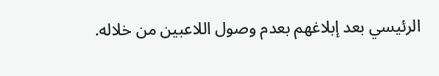الرئيسي بعد إبلاغهم بعدم وصول اللاعبين من خلاله.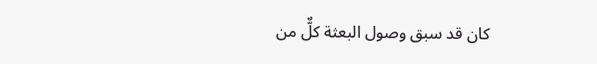كان قد سبق وصول البعثة كلٌّ من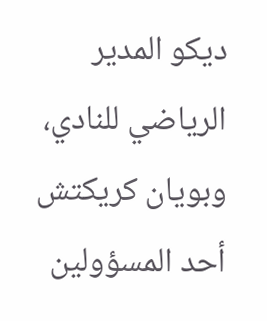ديكو المدير الرياضي للنادي، وبويان كريكتش أحد المسؤولين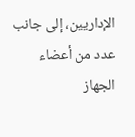الإداريين، إلى جانب عدد من أعضاء الجهاز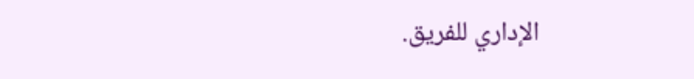الإداري للفريق.